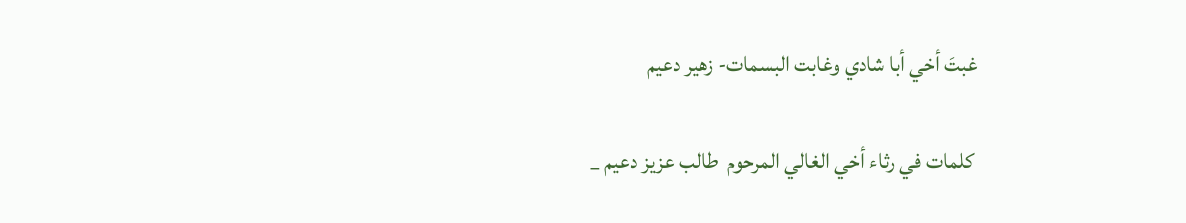غبتَ أخي أبا شادي وغابت البسمات- زهير دعيم

 كلمات في رثاء أخي الغالي المرحوم  طالب عزيز دعيم _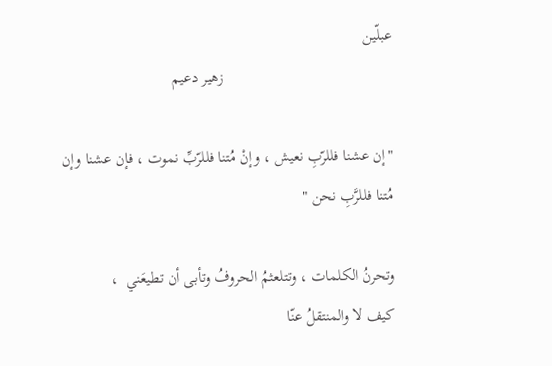عبلّين
                                          زهير دعيم

"إن عشنا فللرّبِ نعيش ، وإنْ مُتنا فللرّبِّ نموت ، فإن عشنا وإن مُتنا فللرَّبِ نحن "

وتحرنُ الكلمات ، وتتلعثمُ الحروفُ وتأبى أن تطيعَني  ،
كيف لا والمنتقلُ عنّا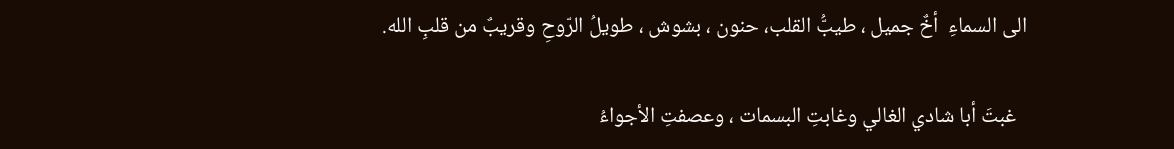الى السماءِ  أخٌ جميل ، طيبُّ القلب، حنون ، بشوش ، طويلُ الرّوحِ وقريبٌ من قلبِ الله.

  غبتَ أبا شادي الغالي وغابتِ البسمات ، وعصفتِ الأجواءُ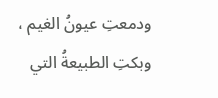ودمعتِ عيونُ الغيم ،  وبكتِ الطبيعةُ التي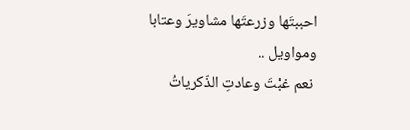احببتَها وزرعتَها مشاويرَ وعتابا ومواويل ..
 نعم غبْتَ وعادتِ الذّكرياتُ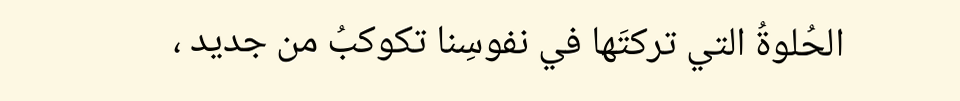الحُلوةُ التي تركتَها في نفوسِنا تكوكبُ من جديد ،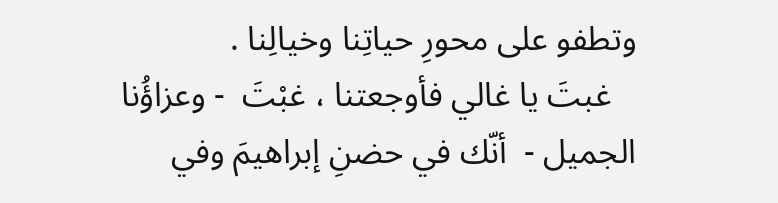وتطفو على محورِ حياتِنا وخيالِنا .
   غبتَ يا غالي فأوجعتنا ، غبْتَ  - وعزاؤُنا الجميل -  أنّك في حضنِ إبراهيمَ وفي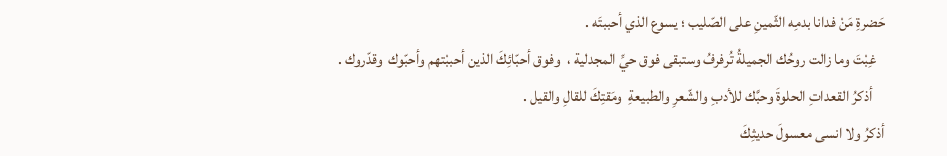حَضرةِ مَنْ فدانا بدمِه الثّمينِ على الصّليب ؛ يسوع الذي أحببتَه .
   غِبْتَ وما زالت روحُك الجميلةُ تُرفرفُ وستبقى فوق حيِّ المجدلية ،  وفوق أحبّائِكَ الذين أحببْتهم وأحبّوك  وقدّروك .
    أذكرُ القعداتِ الحلوةَ وحبَّك للأدبِ والشّعرِ والطبيعةِ  ومَقتِكَ للقالِ والقيل .
أذكرُ ولا انسى معسولَ حديثِكَ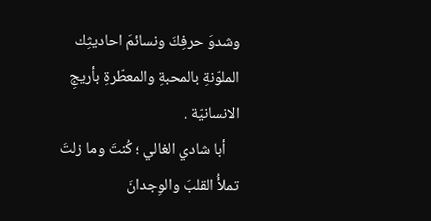وشدوَ حرفِكَ ونسائمَ احاديثِك الملوّنةِ بالمحبةِ والمعطّرةِ بأريجِ الانسانيّة .
    أبا شادي الغالي ؛ كُنتَ وما زلتَ تملأُ القلبَ والوِجدانَ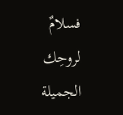فسلامٌ لروحِك  الجميلة